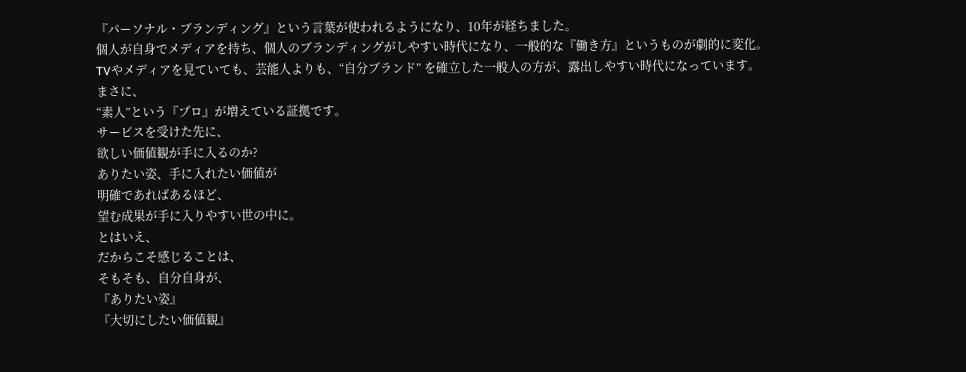『パーソナル・ブランディング』という言葉が使われるようになり、10年が経ちました。
個人が自身でメディアを持ち、個人のブランディングがしやすい時代になり、一般的な『働き方』というものが劇的に変化。
TVやメディアを見ていても、芸能人よりも、“自分ブランド” を確立した一般人の方が、露出しやすい時代になっています。
まさに、
“素人”という『プロ』が増えている証拠です。
サービスを受けた先に、
欲しい価値観が手に入るのか?
ありたい姿、手に入れたい価値が
明確であればあるほど、
望む成果が手に入りやすい世の中に。
とはいえ、
だからこそ感じることは、
そもそも、自分自身が、
『ありたい姿』
『大切にしたい価値観』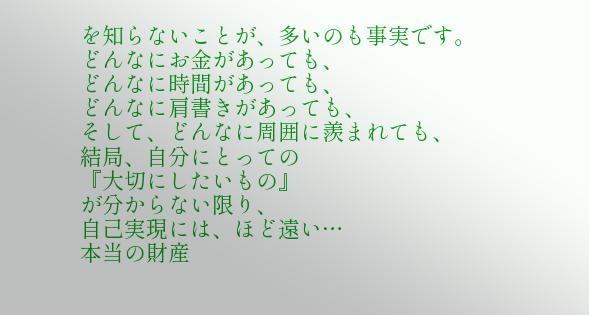を知らないことが、多いのも事実です。
どんなにお金があっても、
どんなに時間があっても、
どんなに肩書きがあっても、
そして、どんなに周囲に羨まれても、
結局、自分にとっての
『大切にしたいもの』
が分からない限り、
自己実現には、ほど遠い…
本当の財産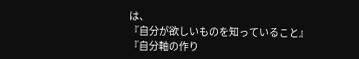は、
『自分が欲しいものを知っていること』
『自分軸の作り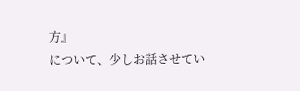方』
について、少しお話させてい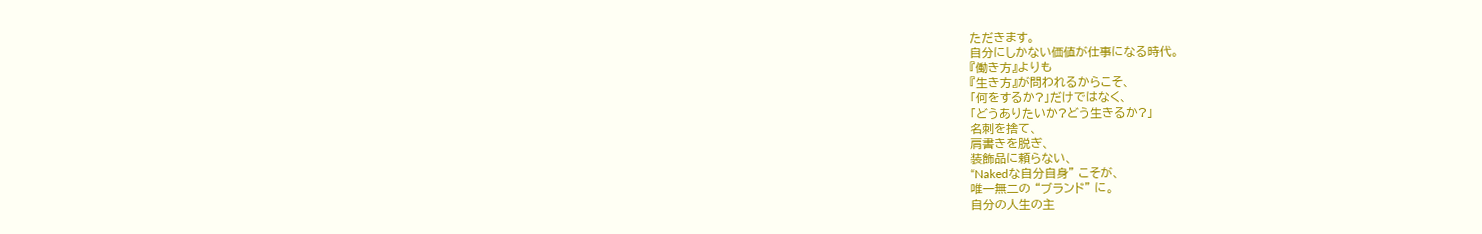ただきます。
自分にしかない価値が仕事になる時代。
『働き方』よりも
『生き方』が問われるからこそ、
「何をするか?」だけではなく、
「どうありたいか?どう生きるか?」
名刺を捨て、
肩書きを脱ぎ、
装飾品に頼らない、
“Nakedな自分自身” こそが、
唯一無二の “ブランド” に。
自分の人生の主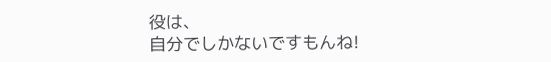役は、
自分でしかないですもんね!